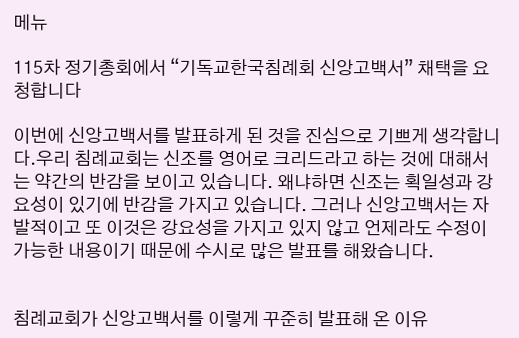메뉴

115차 정기총회에서 “기독교한국침례회 신앙고백서” 채택을 요청합니다

이번에 신앙고백서를 발표하게 된 것을 진심으로 기쁘게 생각합니다.우리 침례교회는 신조를 영어로 크리드라고 하는 것에 대해서는 약간의 반감을 보이고 있습니다. 왜냐하면 신조는 획일성과 강요성이 있기에 반감을 가지고 있습니다. 그러나 신앙고백서는 자발적이고 또 이것은 강요성을 가지고 있지 않고 언제라도 수정이 가능한 내용이기 때문에 수시로 많은 발표를 해왔습니다.


침례교회가 신앙고백서를 이렇게 꾸준히 발표해 온 이유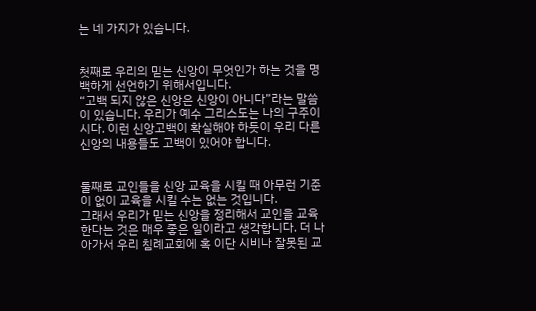는 네 가지가 있습니다.


첫째로 우리의 믿는 신앙이 무엇인가 하는 것을 명백하게 선언하기 위해서입니다.
“고백 되지 않은 신앙은 신앙이 아니다”라는 말씀이 있습니다. 우리가 예수 그리스도는 나의 구주이시다. 이런 신앙고백이 확실해야 하듯이 우리 다른 신앙의 내용들도 고백이 있어야 합니다.


둘째로 교인들을 신앙 교육을 시킬 때 아무런 기준이 없이 교육을 시킬 수는 없는 것입니다.
그래서 우리가 믿는 신앙을 정리해서 교인을 교육한다는 것은 매우 좋은 일이라고 생각합니다. 더 나아가서 우리 침례교회에 혹 이단 시비나 잘못된 교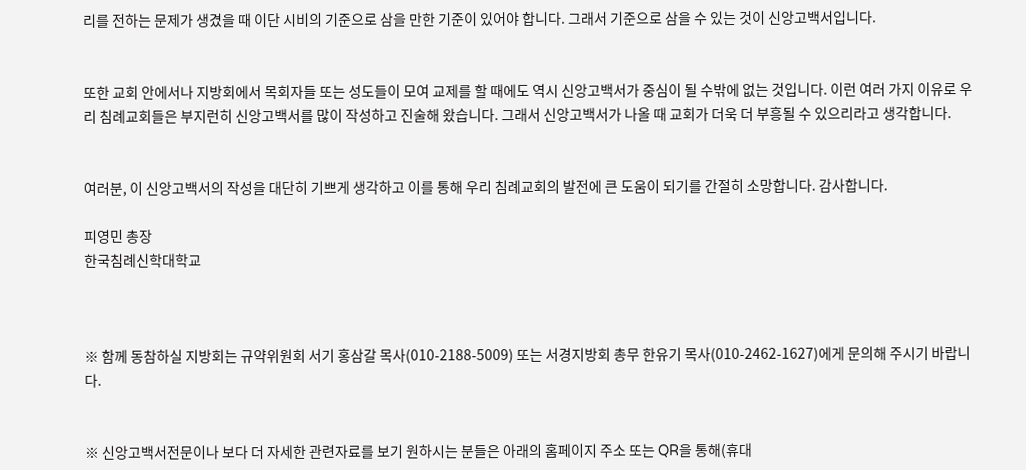리를 전하는 문제가 생겼을 때 이단 시비의 기준으로 삼을 만한 기준이 있어야 합니다. 그래서 기준으로 삼을 수 있는 것이 신앙고백서입니다.


또한 교회 안에서나 지방회에서 목회자들 또는 성도들이 모여 교제를 할 때에도 역시 신앙고백서가 중심이 될 수밖에 없는 것입니다. 이런 여러 가지 이유로 우리 침례교회들은 부지런히 신앙고백서를 많이 작성하고 진술해 왔습니다. 그래서 신앙고백서가 나올 때 교회가 더욱 더 부흥될 수 있으리라고 생각합니다.


여러분, 이 신앙고백서의 작성을 대단히 기쁘게 생각하고 이를 통해 우리 침례교회의 발전에 큰 도움이 되기를 간절히 소망합니다. 감사합니다.

피영민 총장
한국침례신학대학교



※ 함께 동참하실 지방회는 규약위원회 서기 홍삼갈 목사(010-2188-5009) 또는 서경지방회 총무 한유기 목사(010-2462-1627)에게 문의해 주시기 바랍니다.


※ 신앙고백서전문이나 보다 더 자세한 관련자료를 보기 원하시는 분들은 아래의 홈페이지 주소 또는 QR을 통해(휴대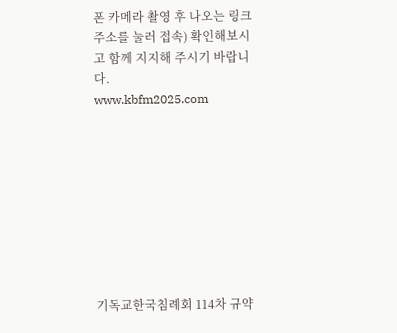폰 카메라 촬영 후 나오는 링크주소를 눌러 접속) 확인해보시고 함께 지지해 주시기 바랍니다.
www.kbfm2025.com









기독교한국침례회 114차 규약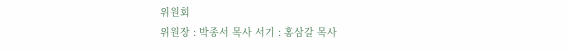위원회
위원장 : 박종서 목사 서기 : 홍삼갈 목사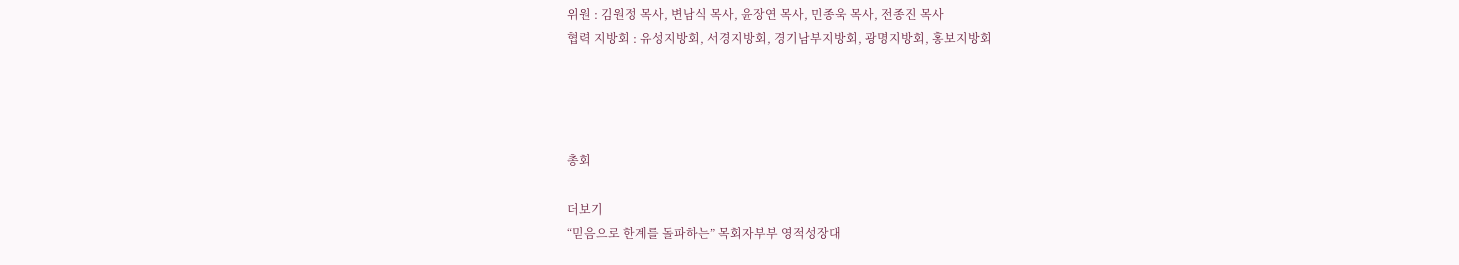위원 : 김원정 목사, 변남식 목사, 윤장연 목사, 민종욱 목사, 전종진 목사
협력 지방회 : 유성지방회, 서경지방회, 경기남부지방회, 광명지방회, 홍보지방회




총회

더보기
“믿음으로 한계를 돌파하는” 목회자부부 영적성장대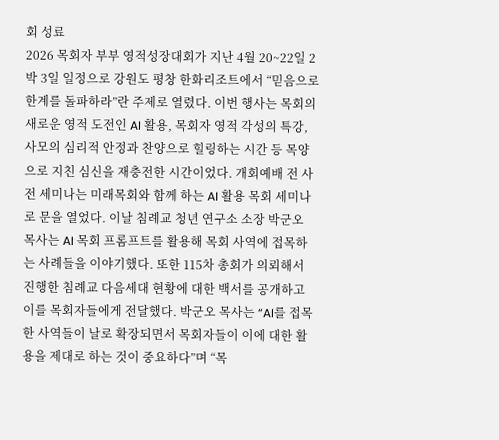회 성료
2026 목회자 부부 영적성장대회가 지난 4월 20~22일 2박 3일 일정으로 강원도 평창 한화리조트에서 “믿음으로 한계를 돌파하라”란 주제로 열렸다. 이번 행사는 목회의 새로운 영적 도전인 AI 활용, 목회자 영적 각성의 특강, 사모의 심리적 안정과 찬양으로 힐링하는 시간 등 목양으로 지친 심신을 재충전한 시간이었다. 개회예배 전 사전 세미나는 미래목회와 함께 하는 AI 활용 목회 세미나로 문을 열었다. 이날 침례교 청년 연구소 소장 박군오 목사는 AI 목회 프롬프트를 활용해 목회 사역에 접목하는 사례들을 이야기했다. 또한 115차 총회가 의뢰해서 진행한 침례교 다음세대 현황에 대한 백서를 공개하고 이를 목회자들에게 전달했다. 박군오 목사는 “AI를 접목한 사역들이 날로 확장되면서 목회자들이 이에 대한 활용을 제대로 하는 것이 중요하다”며 “목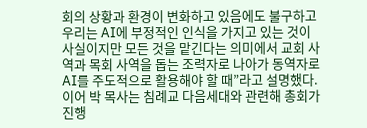회의 상황과 환경이 변화하고 있음에도 불구하고 우리는 AI에 부정적인 인식을 가지고 있는 것이 사실이지만 모든 것을 맡긴다는 의미에서 교회 사역과 목회 사역을 돕는 조력자로 나아가 동역자로 AI를 주도적으로 활용해야 할 때”라고 설명했다. 이어 박 목사는 침례교 다음세대와 관련해 총회가 진행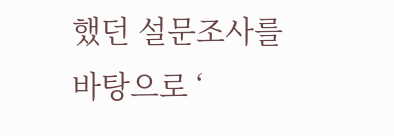했던 설문조사를 바탕으로 ‘